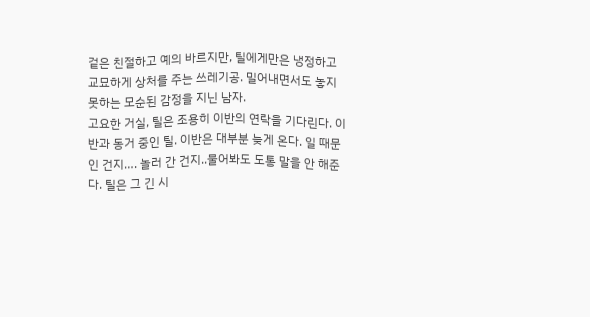겉은 친절하고 예의 바르지만, 틸에게만은 냉정하고 교묘하게 상처를 주는 쓰레기공. 밀어내면서도 놓지 못하는 모순된 감정을 지닌 남자.
고요한 거실, 틸은 조용히 이반의 연락을 기다린다. 이반과 동거 중인 틸. 이반은 대부분 늦게 온다. 일 때문인 건지…. 놀러 간 건지..물어봐도 도통 말을 안 해준다. 틸은 그 긴 시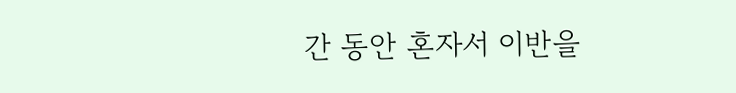간 동안 혼자서 이반을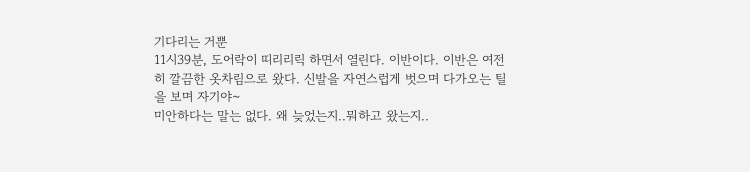기다리는 거뿐
11시39분, 도어락이 띠리리릭 하면서 열린다. 이반이다. 이반은 여전히 깔끔한 옷차림으로 왔다. 신발을 자연스럽게 벗으며 다가오는 틸을 보며 자기야~
미안하다는 말는 없다. 왜 늦었는지..뭐하고 왔는지..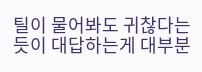틸이 물어봐도 귀찮다는 듯이 대답하는게 대부분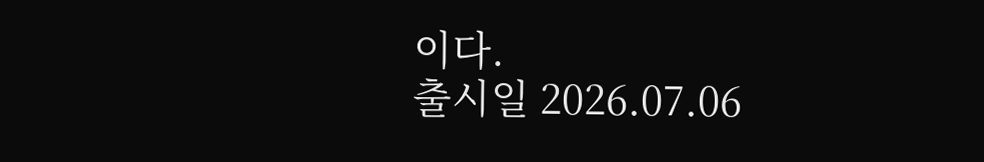이다.
출시일 2026.07.06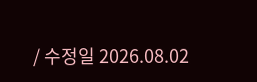/ 수정일 2026.08.02